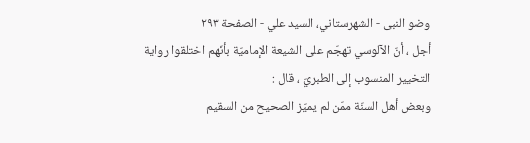وضو النبی - الشهرستاني، السيد علي - الصفحة ٢٩٣
أجل ، أنّ الآلوسي تهجّم على الشيعة الإماميّة بأنّهم اختلقوا رواية التخيير المنسوب إلى الطبريّ ، قال :
وبعض أهل السنّة ممّن لم يميّز الصحيح من السقيم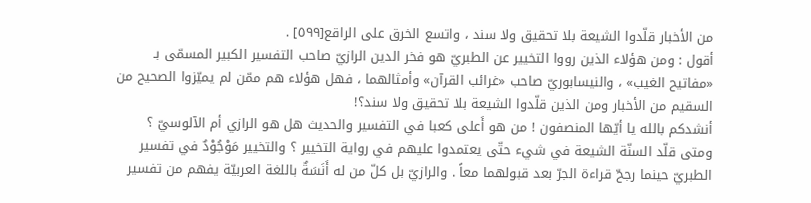من الأخبار قلّدوا الشيعة بلا تحقيق ولا سند ، واتسع الخرق على الراقع[٥٩٩] .
أقول : ومن هؤلاء الذين رووا التخيير عن الطبريّ هو فخر الدين الرازيّ صاحب التفسير الكبير المسمّى بـ «مفاتيح الغيب» ، والنيسابوريّ صاحب «غرائب القرآن» وأمثالهما ، فهل هؤلاء هم ممّن لم يميّزوا الصحيح من السقيم من الأخبار ومن الذين قلّدوا الشيعة بلا تحقيق ولا سند؟!
أنشدكم بالله يا أيّها المنصفون ! من هو أَعلى كعبا في التفسير والحديث هل هو الرازي أم الآلوسيّ ؟
ومتى قلّد السنّة الشيعة في شيء حتّى يعتمدوا عليهم في رواية التخيير ؟ والتخيير مَوْجُوْدٌ في تفسير الطبريّ حينما رجحّ قراءة الجرّ بعد قبولهما معاً . والرازيّ بل كلّ من له أَنَسَةٌ باللغة العربيّة يفهم من تفسير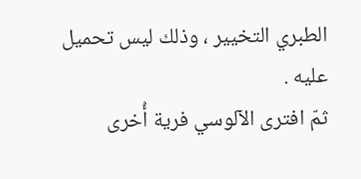الطبري التخيير ، وذلك ليس تحميل عليه .
ثمّ افترى الآلوسي فرية أُخرى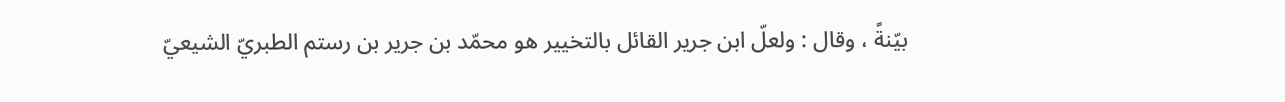بيّنةً ، وقال : ولعلّ ابن جرير القائل بالتخيير هو محمّد بن جرير بن رستم الطبريّ الشيعيّ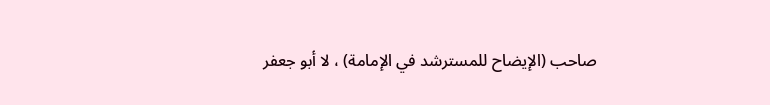صاحب (الإيضاح للمسترشد في الإمامة) ، لا أبو جعفر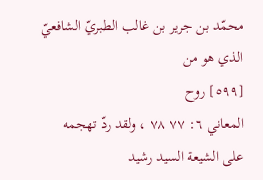محمّد بن جرير بن غالب الطبريّ الشافعيّ الذي هو من
[٥٩٩] روح
المعاني ٦: ٧٧ ٧٨ ، ولقد ردّ تهجمه على الشيعة السيد رشيد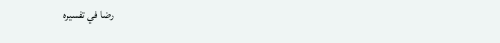رضا في تفسيره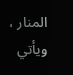المنار ،
ويأتي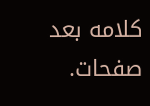كلامه بعد صفحات.